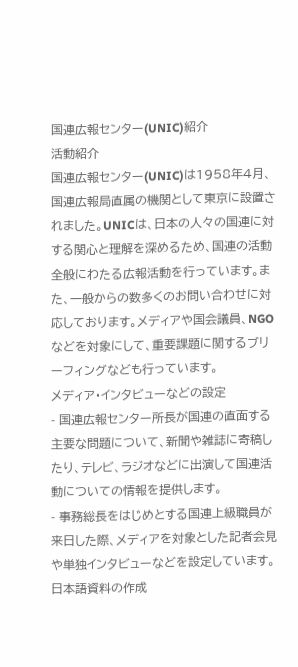国連広報センター(UNIC)紹介
活動紹介
国連広報センター(UNIC)は1958年4月、国連広報局直属の機関として東京に設置されました。UNICは、日本の人々の国連に対する関心と理解を深めるため、国連の活動全般にわたる広報活動を行っています。また、一般からの数多くのお問い合わせに対応しております。メディアや国会議員、NGOなどを対象にして、重要課題に関するブリーフィングなども行っています。
メディア・インタビューなどの設定
- 国連広報センター所長が国連の直面する主要な問題について、新聞や雑誌に寄稿したり、テレビ、ラジオなどに出演して国連活動についての情報を提供します。
- 事務総長をはじめとする国連上級職員が来日した際、メディアを対象とした記者会見や単独インタビューなどを設定しています。
日本語資料の作成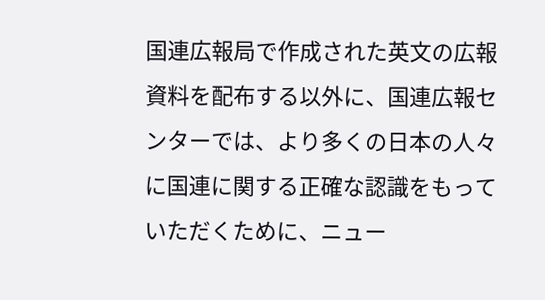国連広報局で作成された英文の広報資料を配布する以外に、国連広報センターでは、より多くの日本の人々に国連に関する正確な認識をもっていただくために、ニュー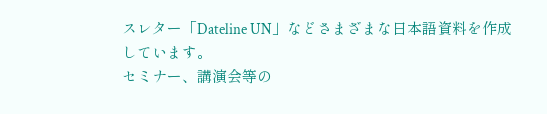スレター「Dateline UN」などさまざまな日本語資料を作成しています。
セミナー、講演会等の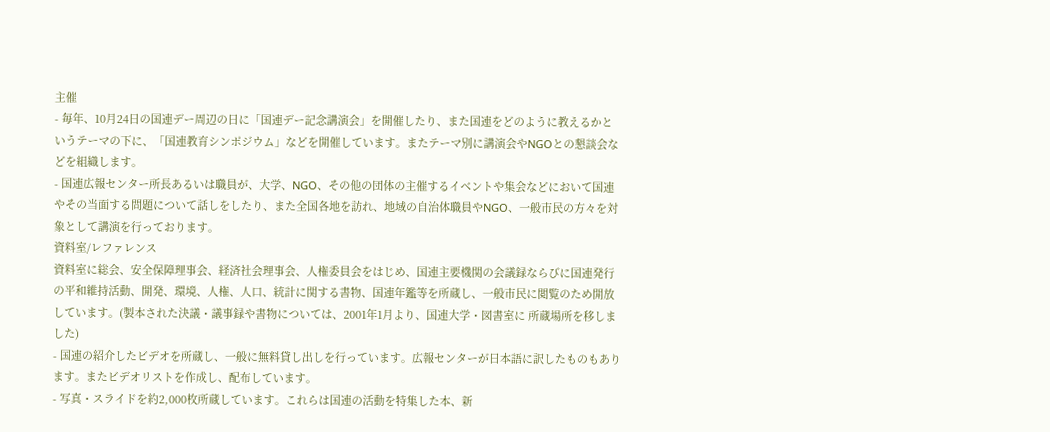主催
- 毎年、10月24日の国連デー周辺の日に「国連デー記念講演会」を開催したり、また国連をどのように教えるかというテーマの下に、「国連教育シンポジウム」などを開催しています。またテーマ別に講演会やNGOとの懇談会などを組織します。
- 国連広報センター所長あるいは職員が、大学、NGO、その他の団体の主催するイベントや集会などにおいて国連やその当面する問題について話しをしたり、また全国各地を訪れ、地域の自治体職員やNGO、一般市民の方々を対象として講演を行っております。
資料室/レファレンス
資料室に総会、安全保障理事会、経済社会理事会、人権委員会をはじめ、国連主要機関の会議録ならびに国連発行の平和維持活動、開発、環境、人権、人口、統計に関する書物、国連年鑑等を所蔵し、一般市民に閲覧のため開放しています。(製本された決議・議事録や書物については、2001年1月より、国連大学・図書室に 所蔵場所を移しました)
- 国連の紹介したビデオを所蔵し、一般に無料貸し出しを行っています。広報センターが日本語に訳したものもあります。またビデオリストを作成し、配布しています。
- 写真・スライドを約2,000枚所蔵しています。これらは国連の活動を特集した本、新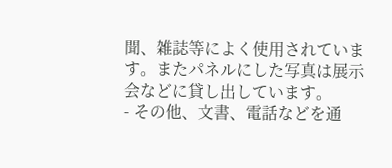聞、雑誌等によく使用されています。またパネルにした写真は展示会などに貸し出しています。
- その他、文書、電話などを通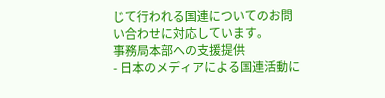じて行われる国連についてのお問い合わせに対応しています。
事務局本部への支援提供
- 日本のメディアによる国連活動に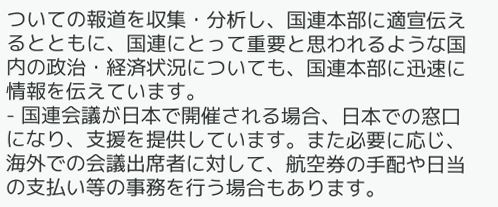ついての報道を収集・分析し、国連本部に適宣伝えるとともに、国連にとって重要と思われるような国内の政治・経済状況についても、国連本部に迅速に情報を伝えています。
- 国連会議が日本で開催される場合、日本での窓口になり、支援を提供しています。また必要に応じ、海外での会議出席者に対して、航空券の手配や日当の支払い等の事務を行う場合もあります。